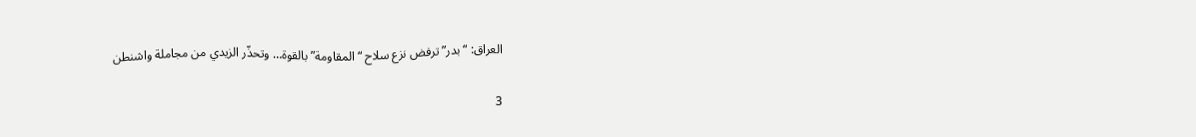العراق: “بدر” ترفض نزع سلاح “المقاومة” بالقوة… وتحذّر الزيدي من مجاملة واشنطن

3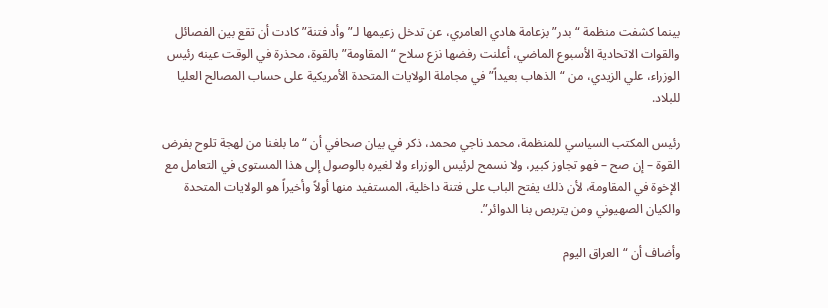بينما كشفت منظمة “بدر” بزعامة هادي العامري، عن تدخل زعيمها لـ”وأد فتنة” كادت أن تقع بين الفصائل والقوات الاتحادية الأسبوع الماضي، أعلنت رفضها نزع سلاح “المقاومة” بالقوة، محذرة في الوقت عينه رئيس الوزراء، علي الزيدي، من “الذهاب بعيداً” في مجاملة الولايات المتحدة الأمريكية على حساب المصالح العليا للبلاد.

رئيس المكتب السياسي للمنظمة، محمد ناجي محمد، ذكر في بيان صحافي أن “ما بلغنا من لهجة تلوح بفرض القوة – إن صح – فهو تجاوز كبير، ولا نسمح لرئيس الوزراء ولا لغيره بالوصول إلى هذا المستوى في التعامل مع الإخوة في المقاومة، لأن ذلك يفتح الباب على فتنة داخلية، المستفيد منها أولاً وأخيراً هو الولايات المتحدة والكيان الصهيوني ومن يتربص بنا الدوائر”.

وأضاف أن “العراق اليوم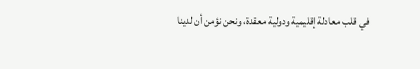في قلب معادلة إقليمية ودولية معقدة، ونحن نؤمن أن لدينا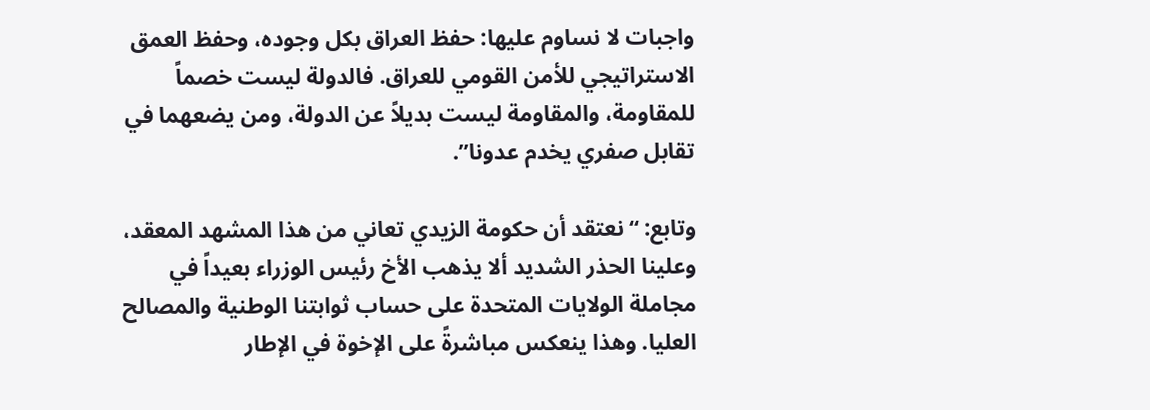واجبات لا نساوم عليها: حفظ العراق بكل وجوده، وحفظ العمق الاستراتيجي للأمن القومي للعراق. فالدولة ليست خصماً للمقاومة، والمقاومة ليست بديلاً عن الدولة، ومن يضعهما في تقابل صفري يخدم عدونا”.

وتابع: “نعتقد أن حكومة الزيدي تعاني من هذا المشهد المعقد، وعلينا الحذر الشديد ألا يذهب الأخ رئيس الوزراء بعيداً في مجاملة الولايات المتحدة على حساب ثوابتنا الوطنية والمصالح العليا. وهذا ينعكس مباشرةً على الإخوة في الإطار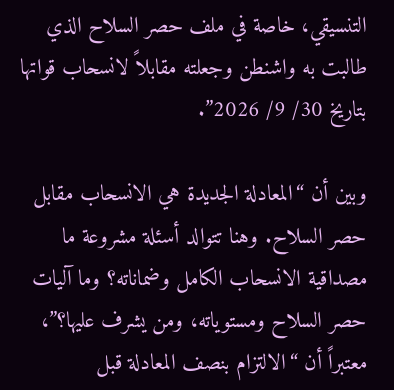التنسيقي، خاصة في ملف حصر السلاح الذي طالبت به واشنطن وجعلته مقابلاً لانسحاب قواتها بتاريخ 30/ 9/ 2026”.

وبين أن “المعادلة الجديدة هي الانسحاب مقابل حصر السلاح. وهنا تتوالد أسئلة مشروعة ما مصداقية الانسحاب الكامل وضماناته؟ وما آليات حصر السلاح ومستوياته، ومن يشرف عليها؟”، معتبراً أن “الالتزام بنصف المعادلة قبل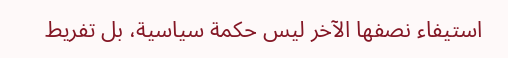استيفاء نصفها الآخر ليس حكمة سياسية، بل تفريط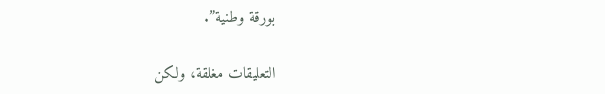بورقة وطنية”.

التعليقات مغلقة، ولكن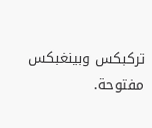تركبكس وبينغبكس مفتوحة.